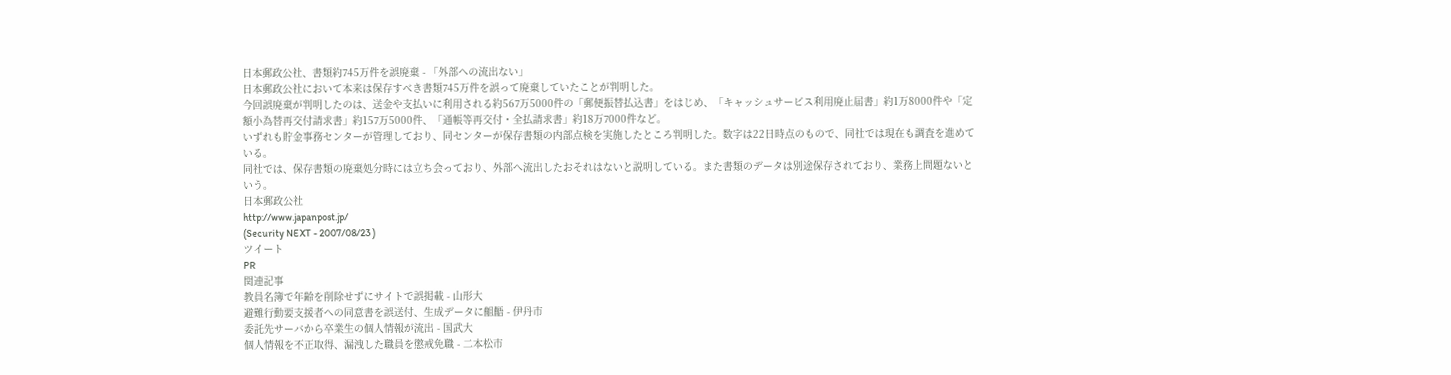日本郵政公社、書類約745万件を誤廃棄 - 「外部への流出ない」
日本郵政公社において本来は保存すべき書類745万件を誤って廃棄していたことが判明した。
今回誤廃棄が判明したのは、送金や支払いに利用される約567万5000件の「郵便振替払込書」をはじめ、「キャッシュサービス利用廃止届書」約1万8000件や「定額小為替再交付請求書」約157万5000件、「通帳等再交付・全払請求書」約18万7000件など。
いずれも貯金事務センターが管理しており、同センターが保存書類の内部点検を実施したところ判明した。数字は22日時点のもので、同社では現在も調査を進めている。
同社では、保存書類の廃棄処分時には立ち会っており、外部へ流出したおそれはないと説明している。また書類のデータは別途保存されており、業務上問題ないという。
日本郵政公社
http://www.japanpost.jp/
(Security NEXT - 2007/08/23 )
ツイート
PR
関連記事
教員名簿で年齢を削除せずにサイトで誤掲載 - 山形大
避難行動要支援者への同意書を誤送付、生成データに齟齬 - 伊丹市
委託先サーバから卒業生の個人情報が流出 - 国武大
個人情報を不正取得、漏洩した職員を懲戒免職 - 二本松市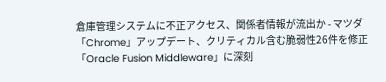倉庫管理システムに不正アクセス、関係者情報が流出か - マツダ
「Chrome」アップデート、クリティカル含む脆弱性26件を修正
「Oracle Fusion Middleware」に深刻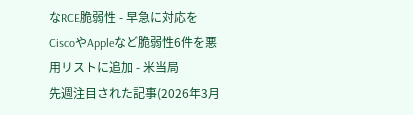なRCE脆弱性 - 早急に対応を
CiscoやAppleなど脆弱性6件を悪用リストに追加 - 米当局
先週注目された記事(2026年3月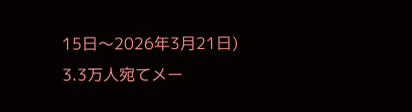15日〜2026年3月21日)
3.3万人宛てメー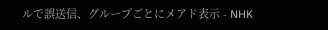ルで誤送信、グループごとにメアド表示 - NHK